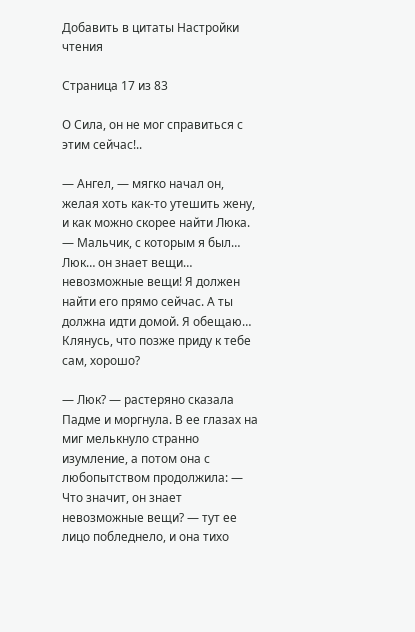Добавить в цитаты Настройки чтения

Страница 17 из 83

О Сила, он не мог справиться с этим сейчас!..

— Ангел, — мягко начал он, желая хоть как-то утешить жену, и как можно скорее найти Люка. — Мальчик, с которым я был… Люк… он знает вещи… невозможные вещи! Я должен найти его прямо сейчас. А ты должна идти домой. Я обещаю… Клянусь, что позже приду к тебе сам, хорошо?

— Люк? — растеряно сказала Падме и моргнула. В ее глазах на миг мелькнуло странно изумление, а потом она с любопытством продолжила: — Что значит, он знает невозможные вещи? — тут ее лицо побледнело, и она тихо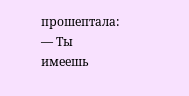прошептала: — Ты имеешь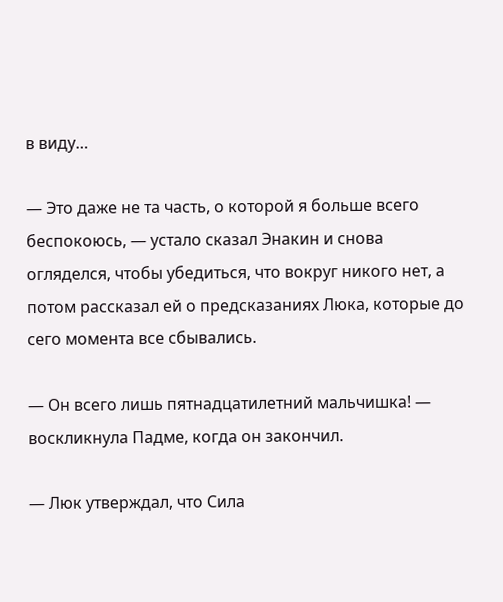в виду…

— Это даже не та часть, о которой я больше всего беспокоюсь, — устало сказал Энакин и снова огляделся, чтобы убедиться, что вокруг никого нет, а потом рассказал ей о предсказаниях Люка, которые до сего момента все сбывались.

— Он всего лишь пятнадцатилетний мальчишка! — воскликнула Падме, когда он закончил.

— Люк утверждал, что Сила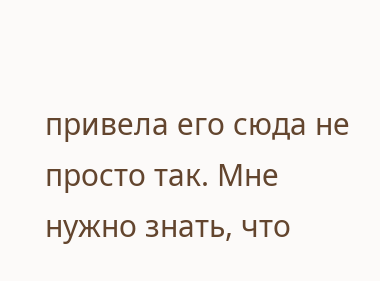привела его сюда не просто так. Мне нужно знать, что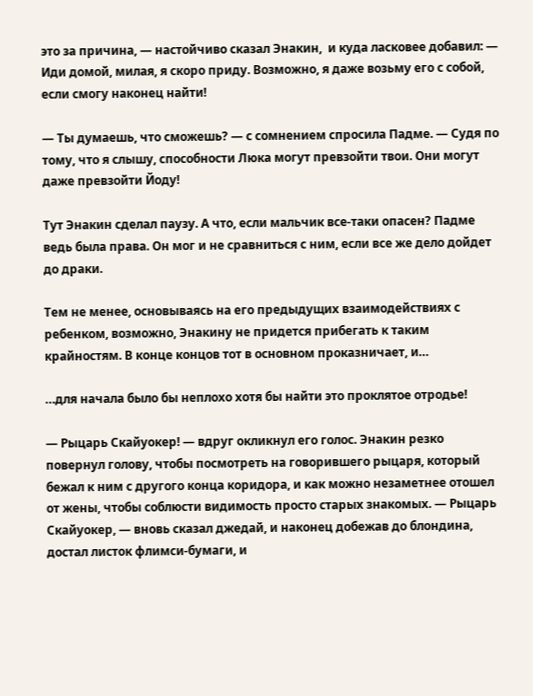это за причина, — настойчиво сказал Энакин,  и куда ласковее добавил: — Иди домой, милая, я скоро приду. Возможно, я даже возьму его с собой, если смогу наконец найти!

— Ты думаешь, что сможешь? — с сомнением спросила Падме. — Судя по тому, что я слышу, способности Люка могут превзойти твои. Они могут даже превзойти Йоду!

Тут Энакин сделал паузу. А что, если мальчик все-таки опасен? Падме ведь была права. Он мог и не сравниться с ним, если все же дело дойдет до драки.

Тем не менее, основываясь на его предыдущих взаимодействиях с ребенком, возможно, Энакину не придется прибегать к таким крайностям. В конце концов тот в основном проказничает, и…

…для начала было бы неплохо хотя бы найти это проклятое отродье!

— Рыцарь Скайуокер! — вдруг окликнул его голос. Энакин резко повернул голову, чтобы посмотреть на говорившего рыцаря, который бежал к ним с другого конца коридора, и как можно незаметнее отошел от жены, чтобы соблюсти видимость просто старых знакомых. — Рыцарь Скайуокер, — вновь сказал джедай, и наконец добежав до блондина, достал листок флимси-бумаги, и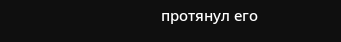протянул его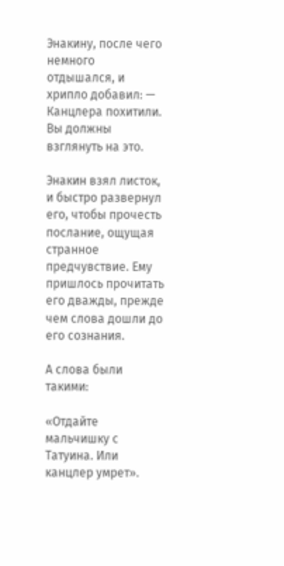Энакину, после чего немного отдышался, и хрипло добавил: — Канцлера похитили. Вы должны взглянуть на это.

Энакин взял листок, и быстро развернул его, чтобы прочесть послание, ощущая странное предчувствие. Ему пришлось прочитать его дважды, прежде чем слова дошли до его сознания.

А слова были такими:

«Отдайте мальчишку с Татуина. Или канцлер умрет».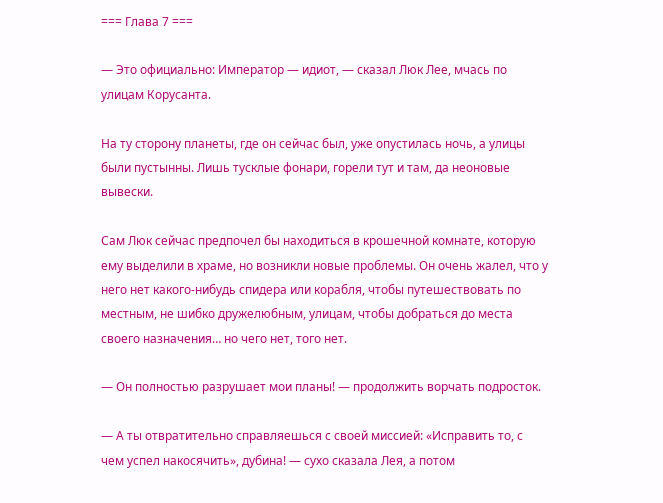=== Глава 7 ===

— Это официально: Император — идиот, — сказал Люк Лее, мчась по улицам Корусанта.

На ту сторону планеты, где он сейчас был, уже опустилась ночь, а улицы были пустынны. Лишь тусклые фонари, горели тут и там, да неоновые вывески.

Сам Люк сейчас предпочел бы находиться в крошечной комнате, которую ему выделили в храме, но возникли новые проблемы. Он очень жалел, что у него нет какого-нибудь спидера или корабля, чтобы путешествовать по местным, не шибко дружелюбным, улицам, чтобы добраться до места своего назначения… но чего нет, того нет.

— Он полностью разрушает мои планы! — продолжить ворчать подросток.

— А ты отвратительно справляешься с своей миссией: «Исправить то, с чем успел накосячить», дубина! — сухо сказала Лея, а потом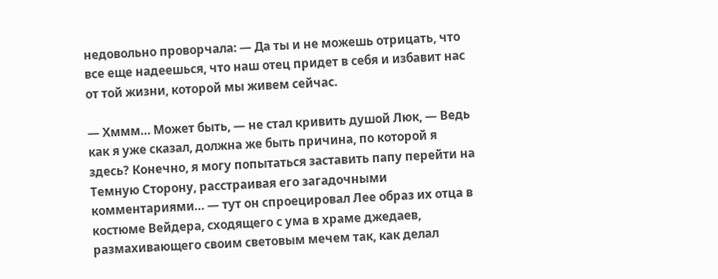недовольно проворчала: — Да ты и не можешь отрицать, что все еще надеешься, что наш отец придет в себя и избавит нас от той жизни, которой мы живем сейчас.

— Хммм… Может быть, — не стал кривить душой Люк, — Ведь как я уже сказал, должна же быть причина, по которой я здесь? Конечно, я могу попытаться заставить папу перейти на Темную Сторону, расстраивая его загадочными комментариями… — тут он спроецировал Лее образ их отца в костюме Вейдера, сходящего с ума в храме джедаев, размахивающего своим световым мечем так, как делал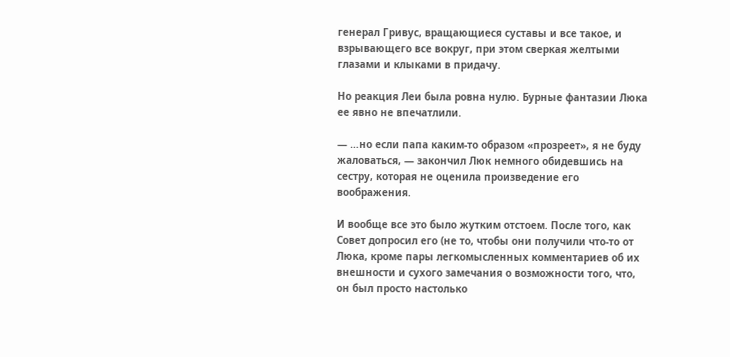генерал Гривус, вращающиеся суставы и все такое, и взрывающего все вокруг, при этом сверкая желтыми глазами и клыками в придачу.

Но реакция Леи была ровна нулю. Бурные фантазии Люка ее явно не впечатлили.

— …но если папа каким-то образом «прозреет», я не буду жаловаться, — закончил Люк немного обидевшись на сестру, которая не оценила произведение его воображения.

И вообще все это было жутким отстоем. После того, как Совет допросил его (не то, чтобы они получили что-то от Люка, кроме пары легкомысленных комментариев об их внешности и сухого замечания о возможности того, что, он был просто настолько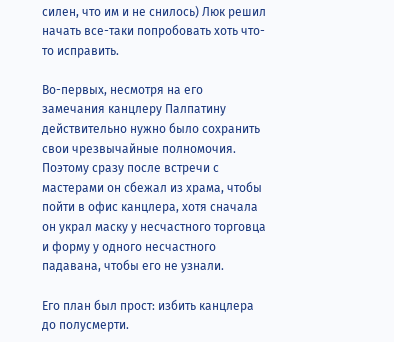силен, что им и не снилось) Люк решил начать все-таки попробовать хоть что-то исправить.

Во-первых, несмотря на его замечания канцлеру Палпатину действительно нужно было сохранить свои чрезвычайные полномочия. Поэтому сразу после встречи с мастерами он сбежал из храма, чтобы пойти в офис канцлера, хотя сначала он украл маску у несчастного торговца и форму у одного несчастного падавана, чтобы его не узнали.

Его план был прост: избить канцлера до полусмерти.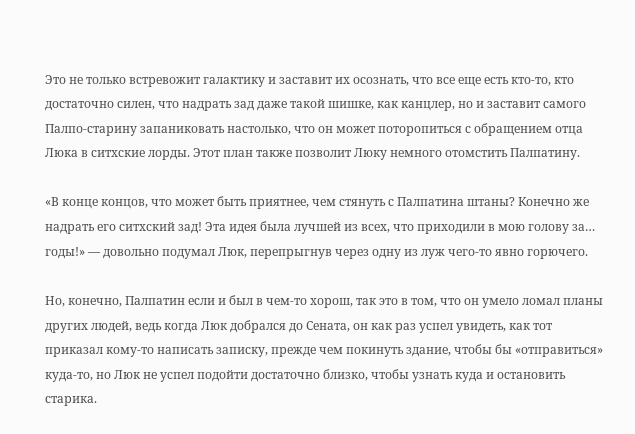Это не только встревожит галактику и заставит их осознать, что все еще есть кто-то, кто достаточно силен, что надрать зад даже такой шишке, как канцлер, но и заставит самого Палпо-старину запаниковать настолько, что он может поторопиться с обращением отца Люка в ситхские лорды. Этот план также позволит Люку немного отомстить Палпатину.

«В конце концов, что может быть приятнее, чем стянуть с Палпатина штаны? Конечно же надрать его ситхский зад! Эта идея была лучшей из всех, что приходили в мою голову за… годы!» — довольно подумал Люк, перепрыгнув через одну из луж чего-то явно горючего.

Но, конечно, Палпатин если и был в чем-то хорош, так это в том, что он умело ломал планы других людей, ведь когда Люк добрался до Сената, он как раз успел увидеть, как тот приказал кому-то написать записку, прежде чем покинуть здание, чтобы бы «отправиться» куда-то, но Люк не успел подойти достаточно близко, чтобы узнать куда и остановить старика.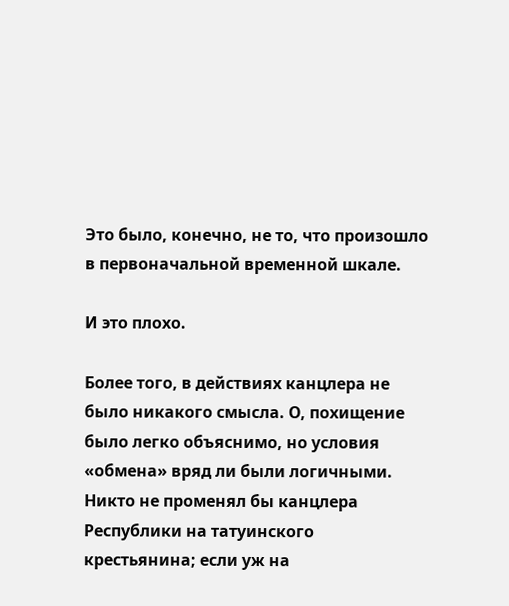Это было, конечно, не то, что произошло в первоначальной временной шкале.

И это плохо.

Более того, в действиях канцлера не было никакого смысла. О, похищение было легко объяснимо, но условия «обмена» вряд ли были логичными. Никто не променял бы канцлера Республики на татуинского крестьянина; если уж на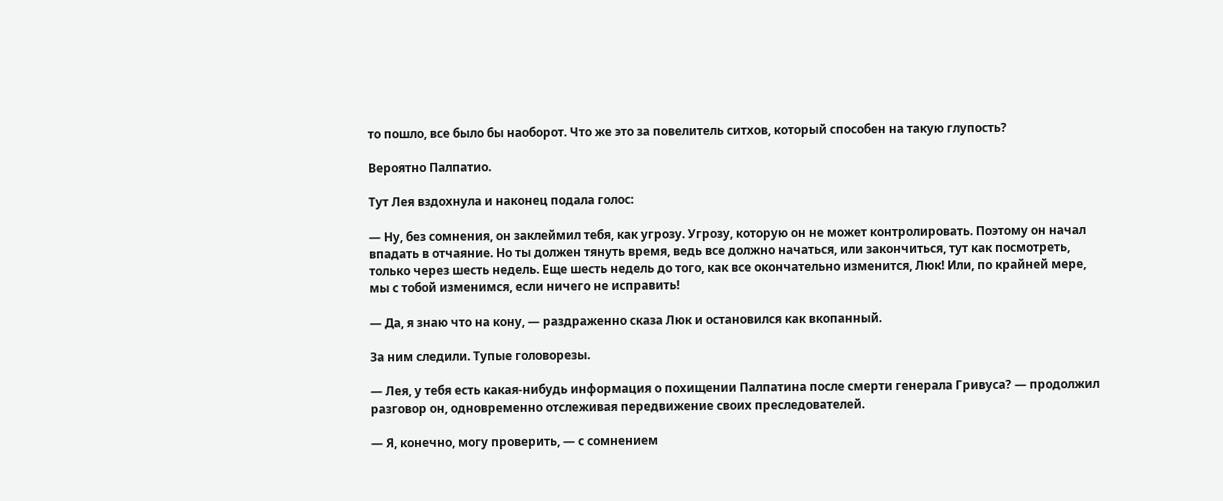то пошло, все было бы наоборот. Что же это за повелитель ситхов, который способен на такую глупость?

Вероятно Палпатио.

Тут Лея вздохнула и наконец подала голос:

— Ну, без сомнения, он заклеймил тебя, как угрозу. Угрозу, которую он не может контролировать. Поэтому он начал впадать в отчаяние. Но ты должен тянуть время, ведь все должно начаться, или закончиться, тут как посмотреть, только через шесть недель. Еще шесть недель до того, как все окончательно изменится, Люк! Или, по крайней мере, мы с тобой изменимся, если ничего не исправить!

— Да, я знаю что на кону, — раздраженно сказа Люк и остановился как вкопанный.

За ним следили. Тупые головорезы.

— Лея, у тебя есть какая-нибудь информация о похищении Палпатина после смерти генерала Гривуса? — продолжил разговор он, одновременно отслеживая передвижение своих преследователей.

— Я, конечно, могу проверить, — с сомнением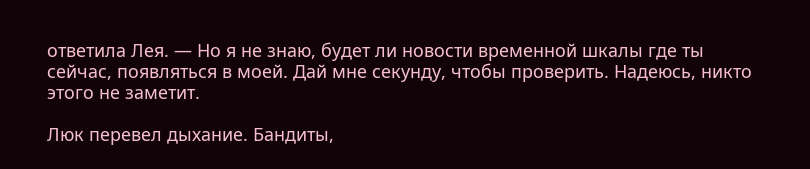ответила Лея. — Но я не знаю, будет ли новости временной шкалы где ты сейчас, появляться в моей. Дай мне секунду, чтобы проверить. Надеюсь, никто этого не заметит.

Люк перевел дыхание. Бандиты,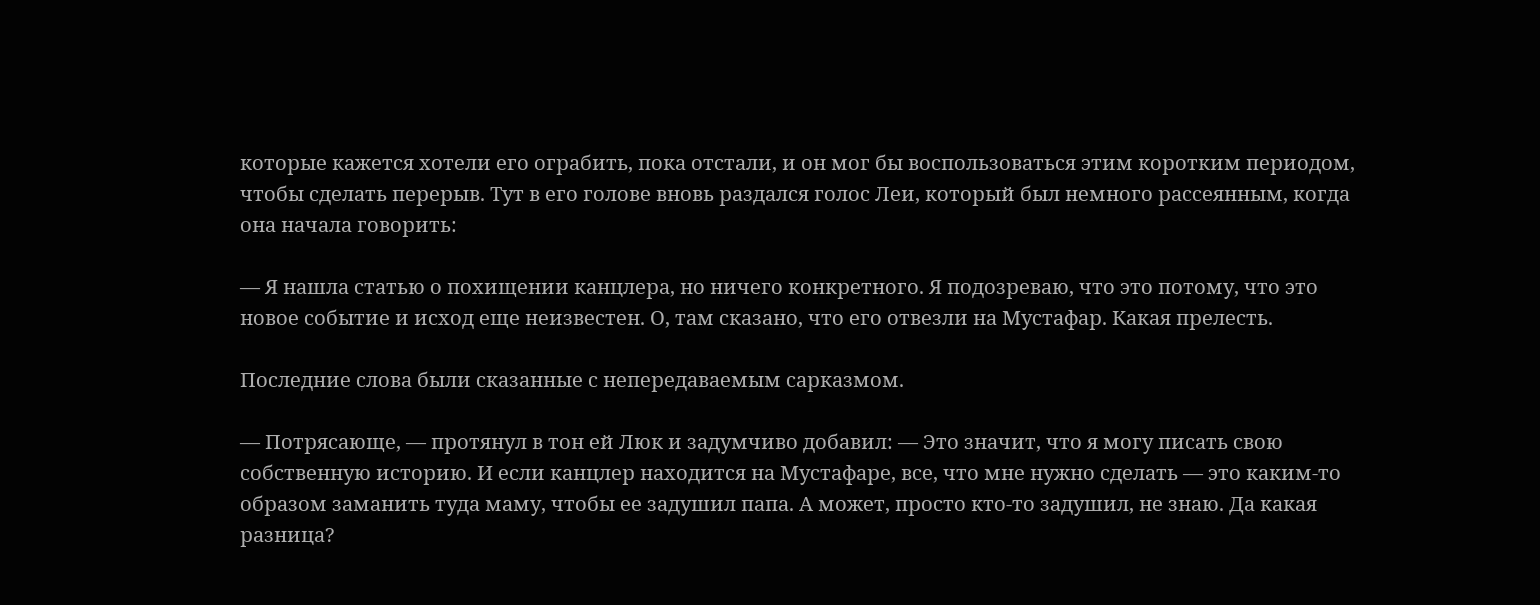которые кажется хотели его ограбить, пока отстали, и он мог бы воспользоваться этим коротким периодом, чтобы сделать перерыв. Тут в его голове вновь раздался голос Леи, который был немного рассеянным, когда она начала говорить:

— Я нашла статью о похищении канцлера, но ничего конкретного. Я подозреваю, что это потому, что это новое событие и исход еще неизвестен. О, там сказано, что его отвезли на Мустафар. Какая прелесть.

Последние слова были сказанные с непередаваемым сарказмом.

— Потрясающе, — протянул в тон ей Люк и задумчиво добавил: — Это значит, что я могу писать свою собственную историю. И если канцлер находится на Мустафаре, все, что мне нужно сделать — это каким-то образом заманить туда маму, чтобы ее задушил папа. А может, просто кто-то задушил, не знаю. Да какая разница?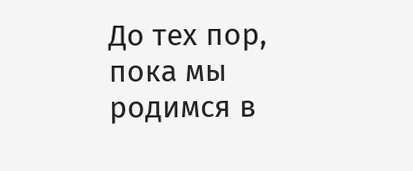До тех пор, пока мы родимся в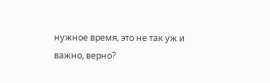нужное время, это не так уж и важно, верно?